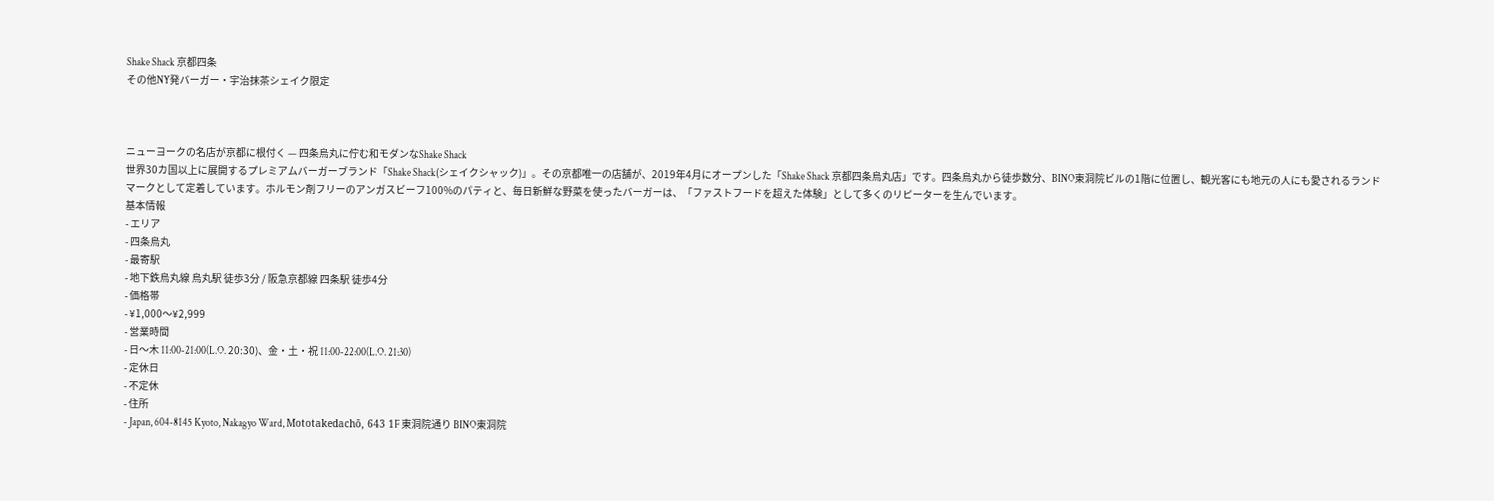Shake Shack 京都四条
その他NY発バーガー・宇治抹茶シェイク限定



ニューヨークの名店が京都に根付く — 四条烏丸に佇む和モダンなShake Shack
世界30カ国以上に展開するプレミアムバーガーブランド「Shake Shack(シェイクシャック)」。その京都唯一の店舗が、2019年4月にオープンした「Shake Shack 京都四条烏丸店」です。四条烏丸から徒歩数分、BINO東洞院ビルの1階に位置し、観光客にも地元の人にも愛されるランドマークとして定着しています。ホルモン剤フリーのアンガスビーフ100%のパティと、毎日新鮮な野菜を使ったバーガーは、「ファストフードを超えた体験」として多くのリピーターを生んでいます。
基本情報
- エリア
- 四条烏丸
- 最寄駅
- 地下鉄烏丸線 烏丸駅 徒歩3分 / 阪急京都線 四条駅 徒歩4分
- 価格帯
- ¥1,000〜¥2,999
- 営業時間
- 日〜木 11:00-21:00(L.O. 20:30)、金・土・祝 11:00-22:00(L.O. 21:30)
- 定休日
- 不定休
- 住所
- Japan, 604-8145 Kyoto, Nakagyo Ward, Mototakedachō, 643 1F 東洞院通り BINO東洞院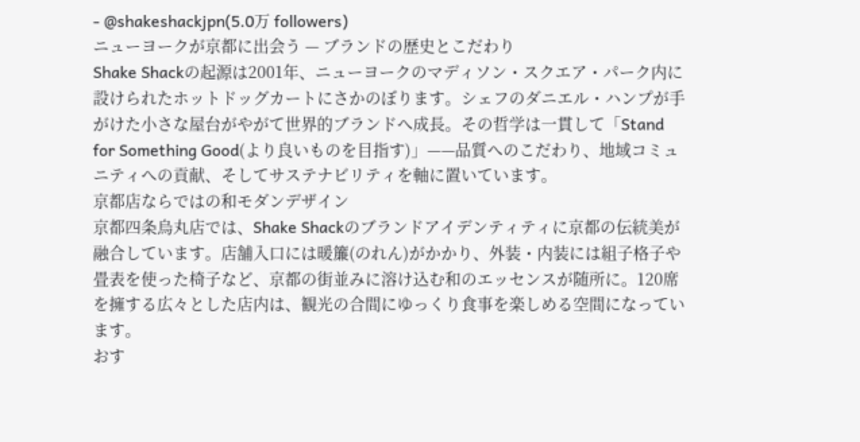- @shakeshackjpn(5.0万 followers)
ニューヨークが京都に出会う — ブランドの歴史とこだわり
Shake Shackの起源は2001年、ニューヨークのマディソン・スクエア・パーク内に設けられたホットドッグカートにさかのぼります。シェフのダニエル・ハンプが手がけた小さな屋台がやがて世界的ブランドへ成長。その哲学は一貫して「Stand for Something Good(より良いものを目指す)」——品質へのこだわり、地域コミュニティへの貢献、そしてサステナビリティを軸に置いています。
京都店ならではの和モダンデザイン
京都四条烏丸店では、Shake Shackのブランドアイデンティティに京都の伝統美が融合しています。店舗入口には暖簾(のれん)がかかり、外装・内装には組子格子や畳表を使った椅子など、京都の街並みに溶け込む和のエッセンスが随所に。120席を擁する広々とした店内は、観光の合間にゆっくり食事を楽しめる空間になっています。
おす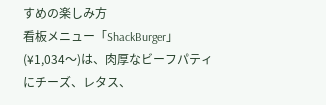すめの楽しみ方
看板メニュー「ShackBurger」(¥1,034〜)は、肉厚なビーフパティにチーズ、レタス、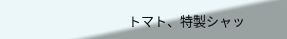トマト、特製シャッ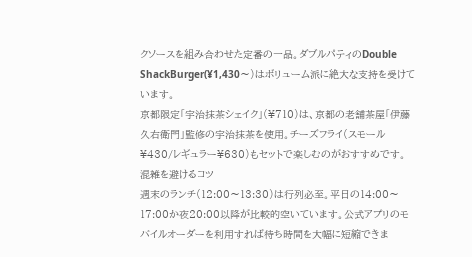クソースを組み合わせた定番の一品。ダブルパティのDouble ShackBurger(¥1,430〜)はボリューム派に絶大な支持を受けています。
京都限定「宇治抹茶シェイク」(¥710)は、京都の老舗茶屋「伊藤久右衛門」監修の宇治抹茶を使用。チーズフライ(スモール¥430/レギュラー¥630)もセットで楽しむのがおすすめです。
混雑を避けるコツ
週末のランチ(12:00〜13:30)は行列必至。平日の14:00〜17:00か夜20:00以降が比較的空いています。公式アプリのモバイルオーダーを利用すれば待ち時間を大幅に短縮できま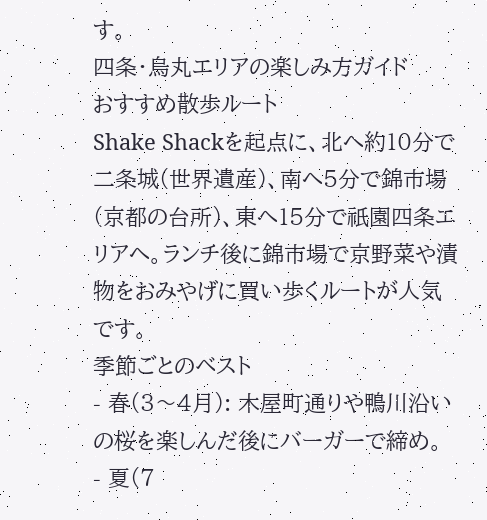す。
四条・烏丸エリアの楽しみ方ガイド
おすすめ散歩ルート
Shake Shackを起点に、北へ約10分で二条城(世界遺産)、南へ5分で錦市場(京都の台所)、東へ15分で祇園四条エリアへ。ランチ後に錦市場で京野菜や漬物をおみやげに買い歩くルートが人気です。
季節ごとのベスト
- 春(3〜4月): 木屋町通りや鴨川沿いの桜を楽しんだ後にバーガーで締め。
- 夏(7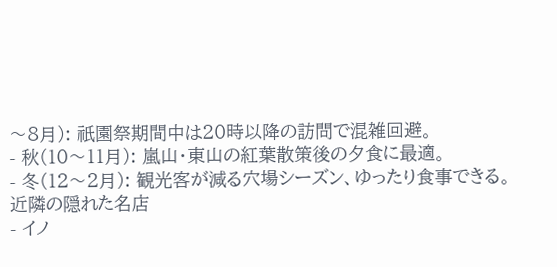〜8月): 祇園祭期間中は20時以降の訪問で混雑回避。
- 秋(10〜11月): 嵐山・東山の紅葉散策後の夕食に最適。
- 冬(12〜2月): 観光客が減る穴場シーズン、ゆったり食事できる。
近隣の隠れた名店
- イノ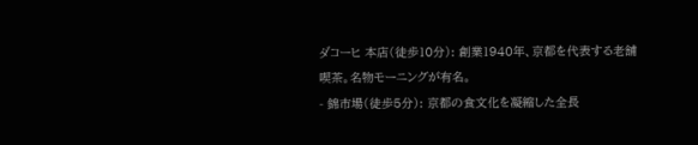ダコーヒ 本店(徒歩10分): 創業1940年、京都を代表する老舗喫茶。名物モーニングが有名。
- 錦市場(徒歩5分): 京都の食文化を凝縮した全長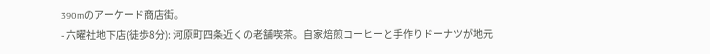390mのアーケード商店街。
- 六曜社地下店(徒歩8分): 河原町四条近くの老舗喫茶。自家焙煎コーヒーと手作りドーナツが地元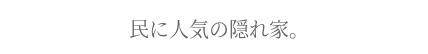民に人気の隠れ家。